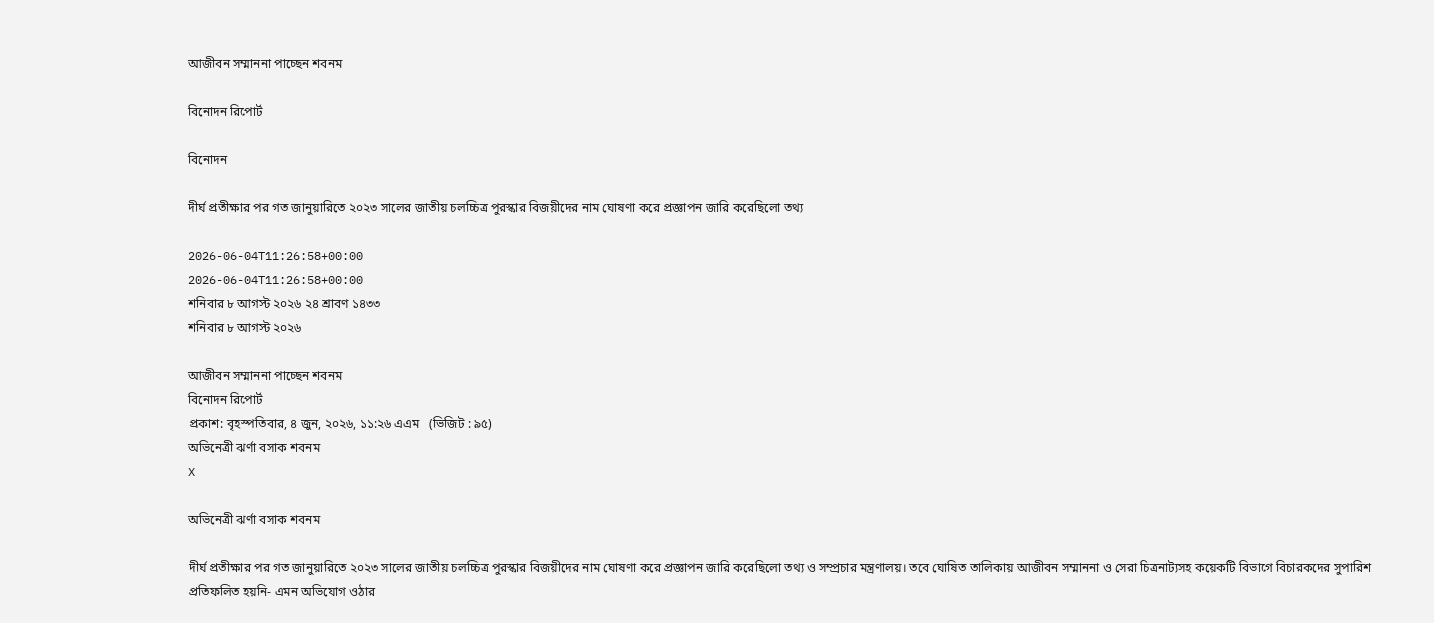আজীবন সম্মাননা পাচ্ছেন শবনম

বিনোদন রিপোর্ট

বিনোদন

দীর্ঘ প্রতীক্ষার পর গত জানুয়ারিতে ২০২৩ সালের জাতীয় চলচ্চিত্র পুরস্কার বিজয়ীদের নাম ঘোষণা করে প্রজ্ঞাপন জারি করেছিলো তথ্য

2026-06-04T11:26:58+00:00
2026-06-04T11:26:58+00:00
শনিবার ৮ আগস্ট ২০২৬ ২৪ শ্রাবণ ১৪৩৩
শনিবার ৮ আগস্ট ২০২৬

আজীবন সম্মাননা পাচ্ছেন শবনম
বিনোদন রিপোর্ট
প্রকাশ: বৃহস্পতিবার, ৪ জুন, ২০২৬, ১১:২৬ এএম   (ভিজিট : ৯৫)
অভিনেত্রী ঝর্ণা বসাক শবনম
X

অভিনেত্রী ঝর্ণা বসাক শবনম

দীর্ঘ প্রতীক্ষার পর গত জানুয়ারিতে ২০২৩ সালের জাতীয় চলচ্চিত্র পুরস্কার বিজয়ীদের নাম ঘোষণা করে প্রজ্ঞাপন জারি করেছিলো তথ্য ও সম্প্রচার মন্ত্রণালয়। তবে ঘোষিত তালিকায় আজীবন সম্মাননা ও সেরা চিত্রনাট্যসহ কয়েকটি বিভাগে বিচারকদের সুপারিশ প্রতিফলিত হয়নি- এমন অভিযোগ ওঠার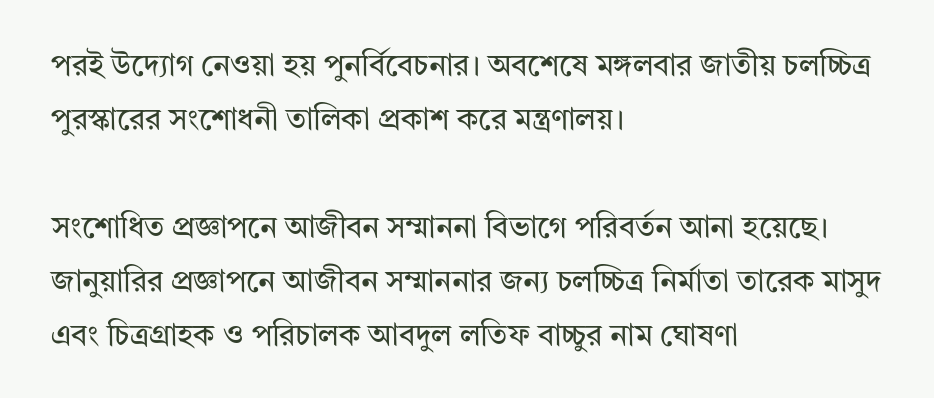পরই উদ্যোগ নেওয়া হয় পুনর্বিবেচনার। অবশেষে মঙ্গলবার জাতীয় চলচ্চিত্র পুরস্কারের সংশোধনী তালিকা প্রকাশ করে মন্ত্রণালয়।

সংশোধিত প্রজ্ঞাপনে আজীবন সম্মাননা বিভাগে পরিবর্তন আনা হয়েছে। জানুয়ারির প্রজ্ঞাপনে আজীবন সম্মাননার জন্য চলচ্চিত্র নির্মাতা তারেক মাসুদ এবং চিত্রগ্রাহক ও পরিচালক আবদুল লতিফ বাচ্চুর নাম ঘোষণা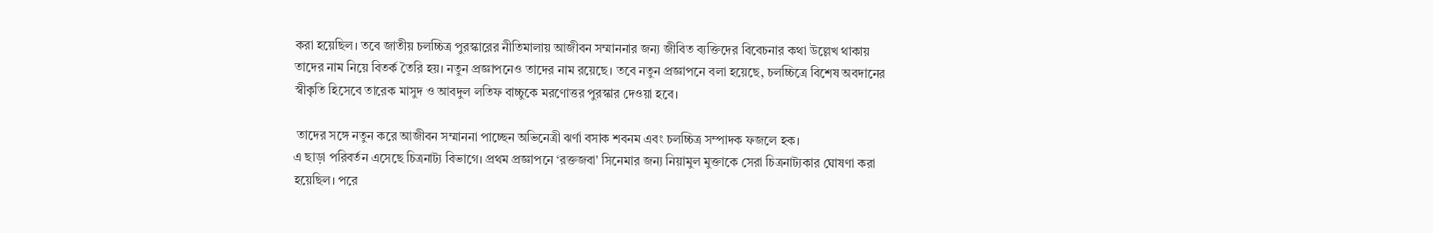করা হয়েছিল। তবে জাতীয় চলচ্চিত্র পুরস্কারের নীতিমালায় আজীবন সম্মাননার জন্য জীবিত ব্যক্তিদের বিবেচনার কথা উল্লেখ থাকায় তাদের নাম নিয়ে বিতর্ক তৈরি হয়। নতুন প্রজ্ঞাপনেও তাদের নাম রয়েছে। তবে নতুন প্রজ্ঞাপনে বলা হয়েছে, চলচ্চিত্রে বিশেষ অবদানের স্বীকৃতি হিসেবে তারেক মাসুদ ও আবদুল লতিফ বাচ্চুকে মরণোত্তর পুরস্কার দেওয়া হবে।

 তাদের সঙ্গে নতুন করে আজীবন সম্মাননা পাচ্ছেন অভিনেত্রী ঝর্ণা বসাক শবনম এবং চলচ্চিত্র সম্পাদক ফজলে হক।
এ ছাড়া পরিবর্তন এসেছে চিত্রনাট্য বিভাগে। প্রথম প্রজ্ঞাপনে ‘রক্তজবা’ সিনেমার জন্য নিয়ামুল মুক্তাকে সেরা চিত্রনাট্যকার ঘোষণা করা হয়েছিল। পরে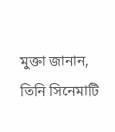মুক্তা জানান, তিনি সিনেমাটি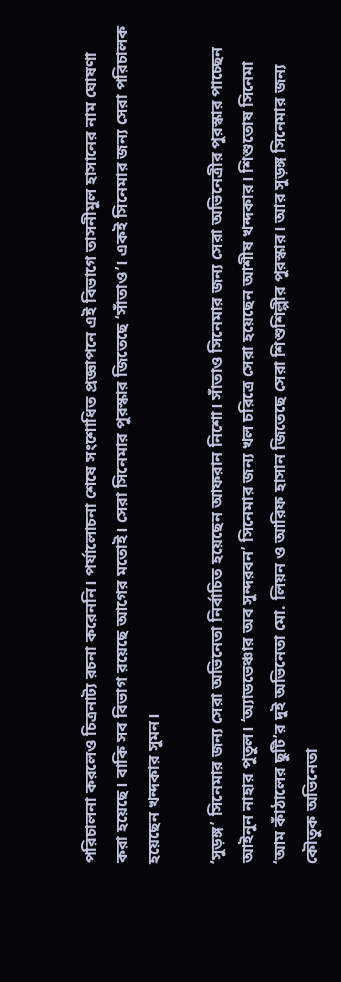পরিচালনা করলেও চিত্রনাট্য রচনা করেননি। পর্যালোচনা শেষে সংশোধিত প্রজ্ঞাপনে এই বিভাগে তাসনীমুল হাসানের নাম ঘোষণা করা হয়েছে। বাকি সব বিভাগ রয়েছে আগের মতোই। সেরা সিনেমার পুরস্কার জিতেছে ‘সাঁতাও’। একই সিনেমার জন্য সেরা পরিচালক হয়েছেন খন্দকার সুমন।

‘সুড়ঙ্গ’ সিনেমার জন্য সেরা অভিনেতা নির্বাচিত হয়েছেন আফরান নিশো। সাঁতাও সিনেমার জন্য সেরা অভিনেত্রীর পুরস্কার পাচ্ছেন আইনুন নাহার পুতুল। ‘অ্যাডভেঞ্চার অব সুন্দরবন’ সিনেমার জন্য খল চরিত্রে সেরা হয়েছেন আশীষ খন্দকার। শিশুতোষ সিনেমা ‘আম কাঁঠালের ছুটি’র দুই অভিনেতা মো. লিয়ন ও আরিফ হাসান জিতেছে সেরা শিশুশিল্পীর পুরস্কার। আর সুড়ঙ্গ সিনেমার জন্য কৌতুক অভিনেতা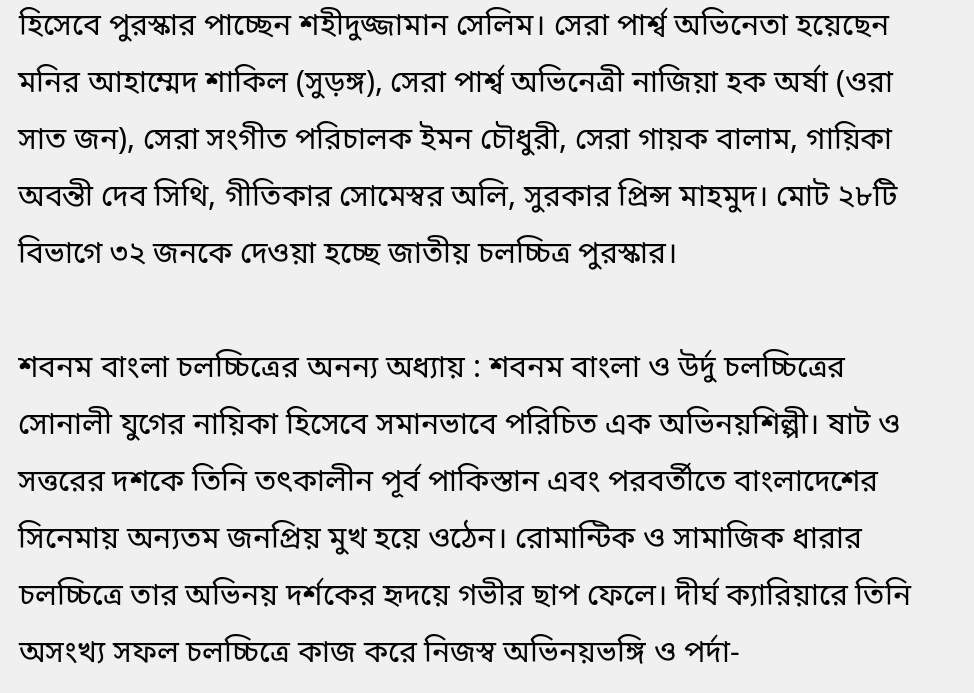হিসেবে পুরস্কার পাচ্ছেন শহীদুজ্জামান সেলিম। সেরা পার্শ্ব অভিনেতা হয়েছেন মনির আহাম্মেদ শাকিল (সুড়ঙ্গ), সেরা পার্শ্ব অভিনেত্রী নাজিয়া হক অর্ষা (ওরা সাত জন), সেরা সংগীত পরিচালক ইমন চৌধুরী, সেরা গায়ক বালাম, গায়িকা অবন্তী দেব সিথি, গীতিকার সোমেস্বর অলি, সুরকার প্রিন্স মাহমুদ। মোট ২৮টি বিভাগে ৩২ জনকে দেওয়া হচ্ছে জাতীয় চলচ্চিত্র পুরস্কার।

শবনম বাংলা চলচ্চিত্রের অনন্য অধ্যায় : শবনম বাংলা ও উর্দু চলচ্চিত্রের সোনালী যুগের নায়িকা হিসেবে সমানভাবে পরিচিত এক অভিনয়শিল্পী। ষাট ও সত্তরের দশকে তিনি তৎকালীন পূর্ব পাকিস্তান এবং পরবর্তীতে বাংলাদেশের সিনেমায় অন্যতম জনপ্রিয় মুখ হয়ে ওঠেন। রোমান্টিক ও সামাজিক ধারার চলচ্চিত্রে তার অভিনয় দর্শকের হৃদয়ে গভীর ছাপ ফেলে। দীর্ঘ ক্যারিয়ারে তিনি অসংখ্য সফল চলচ্চিত্রে কাজ করে নিজস্ব অভিনয়ভঙ্গি ও পর্দা-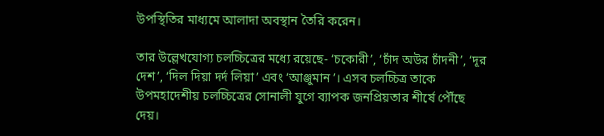উপস্থিতির মাধ্যমে আলাদা অবস্থান তৈরি করেন।

তার উল্লেখযোগ্য চলচ্চিত্রের মধ্যে রয়েছে- ‘চকোরী’, ‘চাঁদ অউর চাঁদনী’, ‘দূর দেশ’, ‘দিল দিয়া দর্দ লিয়া’ এবং ‘আঞ্জুমান’। এসব চলচ্চিত্র তাকে উপমহাদেশীয় চলচ্চিত্রের সোনালী যুগে ব্যাপক জনপ্রিয়তার শীর্ষে পৌঁছে দেয়।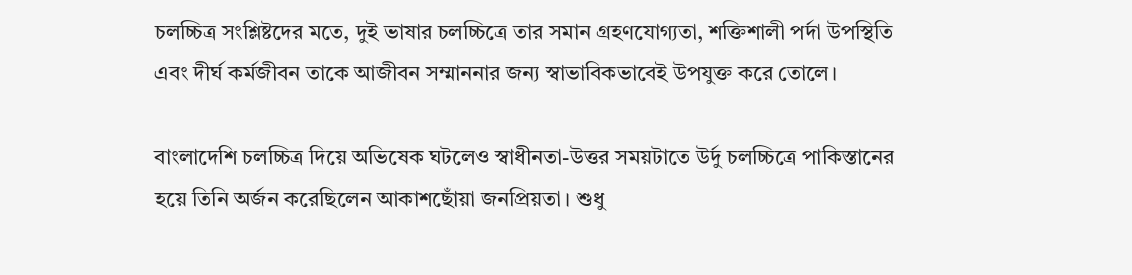চলচ্চিত্র সংশ্লিষ্টদের মতে, দুই ভাষার চলচ্চিত্রে তার সমান গ্রহণযোগ্যতা, শক্তিশালী পর্দা উপস্থিতি এবং দীর্ঘ কর্মজীবন তাকে আজীবন সম্মাননার জন্য স্বাভাবিকভাবেই উপযুক্ত করে তোলে।

বাংলাদেশি চলচ্চিত্র দিয়ে অভিষেক ঘটলেও স্বাধীনতা-উত্তর সময়টাতে উর্দু চলচ্চিত্রে পাকিস্তানের হয়ে তিনি অর্জন করেছিলেন আকাশছোঁয়া জনপ্রিয়তা। শুধু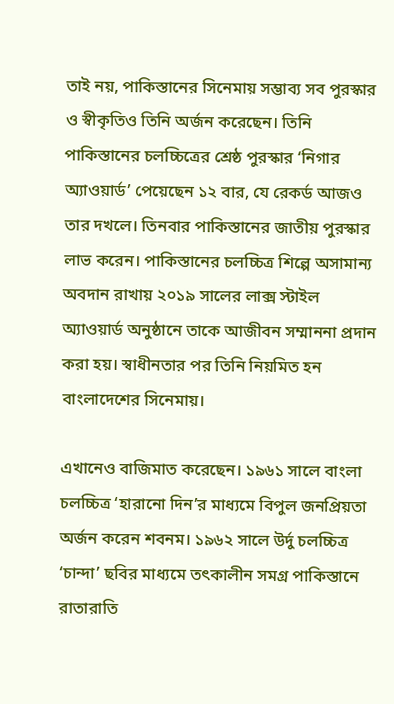তাই নয়, পাকিস্তানের সিনেমায় সম্ভাব্য সব পুরস্কার ও স্বীকৃতিও তিনি অর্জন করেছেন। তিনি পাকিস্তানের চলচ্চিত্রের শ্রেষ্ঠ পুরস্কার ‘নিগার অ্যাওয়ার্ড’ পেয়েছেন ১২ বার, যে রেকর্ড আজও তার দখলে। তিনবার পাকিস্তানের জাতীয় পুরস্কার লাভ করেন। পাকিস্তানের চলচ্চিত্র শিল্পে অসামান্য অবদান রাখায় ২০১৯ সালের লাক্স স্টাইল অ্যাওয়ার্ড অনুষ্ঠানে তাকে আজীবন সম্মাননা প্রদান করা হয়। স্বাধীনতার পর তিনি নিয়মিত হন বাংলাদেশের সিনেমায়।

এখানেও বাজিমাত করেছেন। ১৯৬১ সালে বাংলা চলচ্চিত্র ‘হারানো দিন’র মাধ্যমে বিপুল জনপ্রিয়তা অর্জন করেন শবনম। ১৯৬২ সালে উর্দু চলচ্চিত্র ‘চান্দা’ ছবির মাধ্যমে তৎকালীন সমগ্র পাকিস্তানে রাতারাতি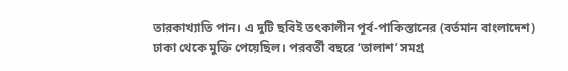তারকাখ্যাতি পান। এ দুটি ছবিই তৎকালীন পূর্ব-পাকিস্তানের (বর্তমান বাংলাদেশ) ঢাকা থেকে মুক্তি পেয়েছিল। পরবর্তী বছরে ‘তালাশ’ সমগ্র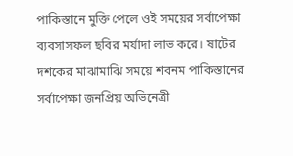পাকিস্তানে মুক্তি পেলে ওই সময়ের সর্বাপেক্ষা ব্যবসাসফল ছবির মর্যাদা লাভ করে। ষাটের দশকের মাঝামাঝি সময়ে শবনম পাকিস্তানের সর্বাপেক্ষা জনপ্রিয় অভিনেত্রী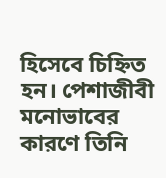হিসেবে চিহ্নিত হন। পেশাজীবী মনোভাবের কারণে তিনি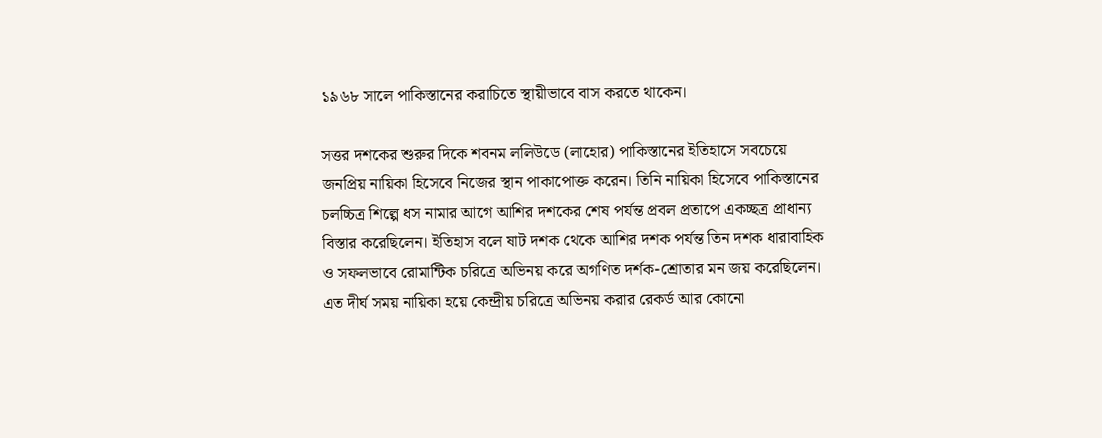১৯৬৮ সালে পাকিস্তানের করাচিতে স্থায়ীভাবে বাস করতে থাকেন।

সত্তর দশকের শুরুর দিকে শবনম ললিউডে (লাহোর) পাকিস্তানের ইতিহাসে সবচেয়ে জনপ্রিয় নায়িকা হিসেবে নিজের স্থান পাকাপোক্ত করেন। তিনি নায়িকা হিসেবে পাকিস্তানের চলচ্চিত্র শিল্পে ধস নামার আগে আশির দশকের শেষ পর্যন্ত প্রবল প্রতাপে একচ্ছত্র প্রাধান্য বিস্তার করেছিলেন। ইতিহাস বলে ষাট দশক থেকে আশির দশক পর্যন্ত তিন দশক ধারাবাহিক ও সফলভাবে রোমান্টিক চরিত্রে অভিনয় করে অগণিত দর্শক-শ্রোতার মন জয় করেছিলেন। এত দীর্ঘ সময় নায়িকা হয়ে কেন্দ্রীয় চরিত্রে অভিনয় করার রেকর্ড আর কোনো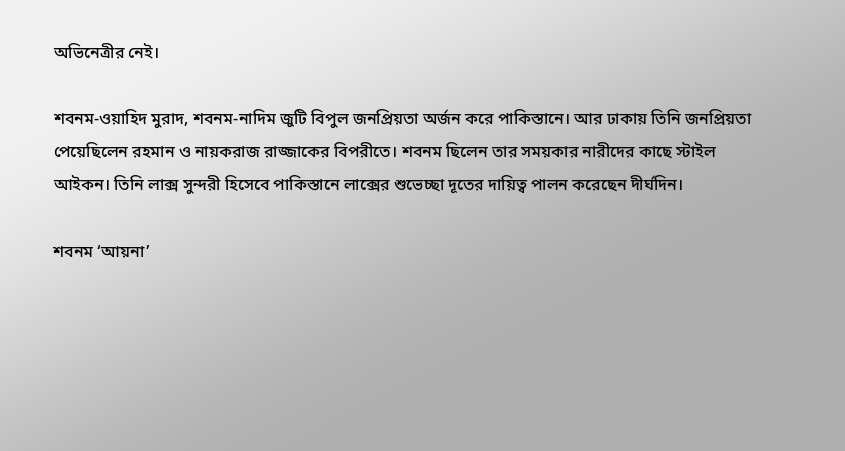অভিনেত্রীর নেই।

শবনম-ওয়াহিদ মুরাদ, শবনম-নাদিম জুটি বিপুল জনপ্রিয়তা অর্জন করে পাকিস্তানে। আর ঢাকায় তিনি জনপ্রিয়তা পেয়েছিলেন রহমান ও নায়করাজ রাজ্জাকের বিপরীতে। শবনম ছিলেন তার সময়কার নারীদের কাছে স্টাইল আইকন। তিনি লাক্স সুন্দরী হিসেবে পাকিস্তানে লাক্সের শুভেচ্ছা দূতের দায়িত্ব পালন করেছেন দীর্ঘদিন।

শবনম ‘আয়না’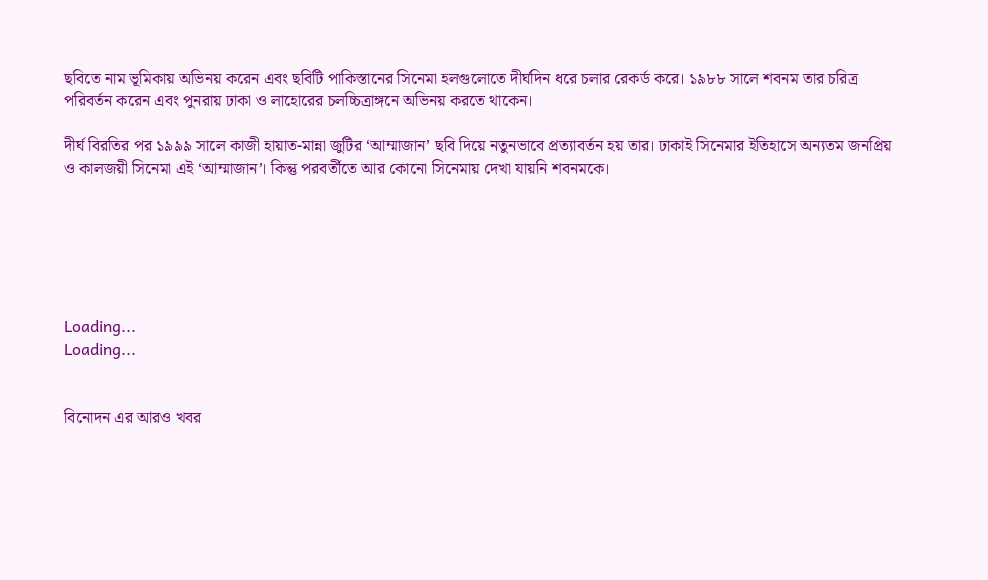ছবিতে নাম ভূমিকায় অভিনয় করেন এবং ছবিটি পাকিস্তানের সিনেমা হলগুলোতে দীর্ঘদিন ধরে চলার রেকর্ড করে। ১৯৮৮ সালে শবনম তার চরিত্র পরিবর্তন করেন এবং পুনরায় ঢাকা ও লাহোরের চলচ্চিত্রাঙ্গনে অভিনয় করতে থাকেন।

দীর্ঘ বিরতির পর ১৯৯৯ সালে কাজী হায়াত-মান্না জুটির ‘আম্মাজান’ ছবি দিয়ে নতুনভাবে প্রত্যাবর্তন হয় তার। ঢাকাই সিনেমার ইতিহাসে অন্যতম জনপ্রিয় ও কালজয়ী সিনেমা এই ‘আম্মাজান’। কিন্তু পরবর্তীতে আর কোনো সিনেমায় দেখা যায়নি শবনমকে।






Loading...
Loading...


বিনোদন এর আরও খবর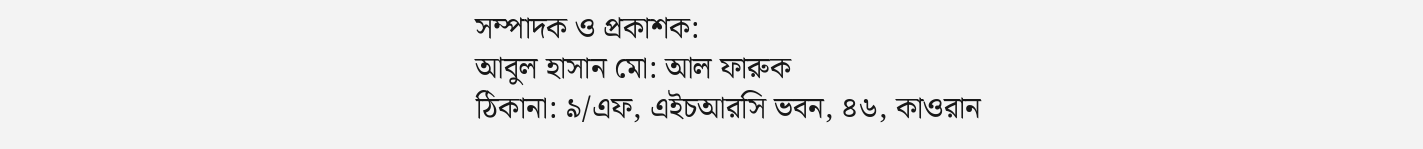সম্পাদক ও প্রকাশক:
আবুল হাসান মো: আল ফারুক
ঠিকানা: ৯/এফ, এইচআরসি ভবন, ৪৬, কাওরান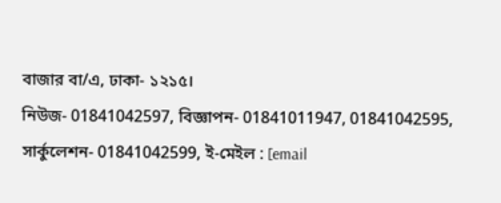বাজার বা/এ, ঢাকা- ১২১৫।
নিউজ- 01841042597, বিজ্ঞাপন- 01841011947, 01841042595, সার্কুলেশন- 01841042599, ই-মেইল : [email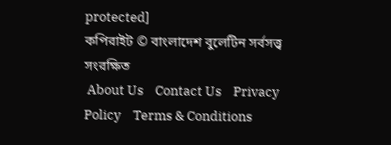protected]
কপিরাইট © বাংলাদেশ বুলেটিন সর্বসত্ত্ব সংরক্ষিত
 About Us    Contact Us    Privacy Policy    Terms & Conditions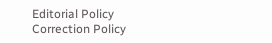Editorial Policy    Correction Policy